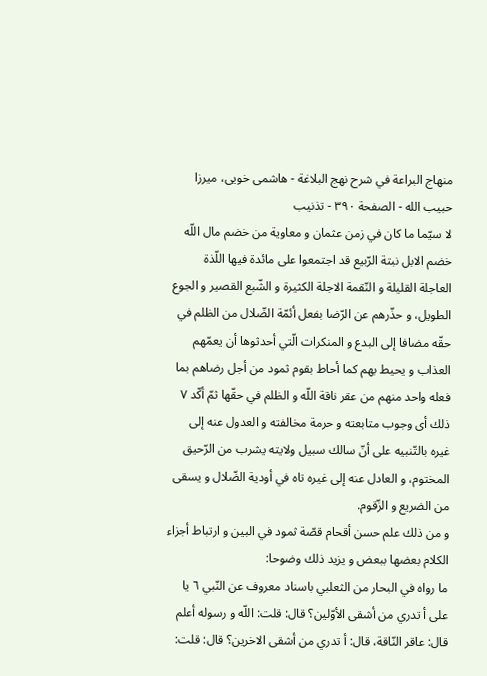منهاج البراعة في شرح نهج البلاغة - هاشمى خويى، ميرزا حبيب الله - الصفحة ٣٩٠ - تذنيب
لا سيّما ما كان في زمن عثمان و معاوية من خضم مال اللّه خضم الابل نبتة الرّبيع قد اجتمعوا على مائدة فيها اللّذة العاجلة القليلة و النّقمة الاجلة الكثيرة و الشّبع القصير و الجوع الطويل، و حذّرهم عن الرّضا بفعل أئمّة الضّلال من الظلم في حقّه مضافا إلى البدع و المنكرات الّتي أحدثوها أن يعمّهم العذاب و يحيط بهم كما أحاط بقوم ثمود من أجل رضاهم بما فعله واحد منهم من عقر ناقة اللّه و الظلم في حقّها ثمّ أكّد ٧ ذلك أى وجوب متابعته و حرمة مخالفته و العدول عنه إلى غيره بالتّنبيه على أنّ سالك سبيل ولايته يشرب من الرّحيق المختوم، و العادل عنه إلى غيره تاه في أودية الضّلال و يسقى من الضريع و الزّقوم.
و من ذلك علم حسن أقحام قصّة ثمود في البين و ارتباط أجزاء الكلام بعضها ببعض و يزيد ذلك وضوحا:
ما رواه في البحار من الثعلبي باسناد معروف عن النّبي ٦ يا على أ تدري من أشقى الأوّلين؟ قال: قلت: اللّه و رسوله أعلم قال: عاقر النّاقة، قال: أ تدري من أشقى الاخرين؟ قال: قلت: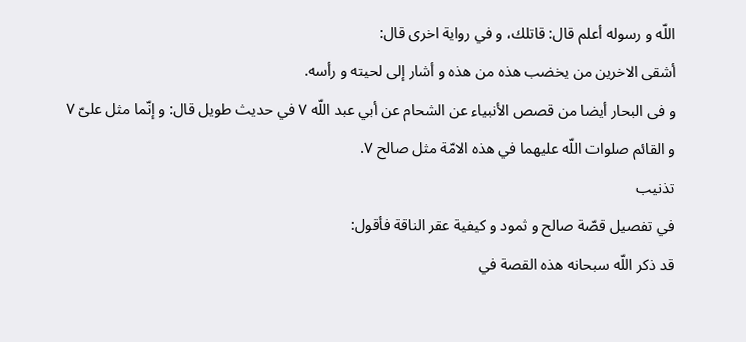اللّه و رسوله أعلم قال: قاتلك، و في رواية اخرى قال:
أشقى الاخرين من يخضب هذه من هذه و أشار إلى لحيته و رأسه.
و فى البحار أيضا من قصص الأنبياء عن الشحام عن أبي عبد اللّه ٧ في حديث طويل قال: و إنّما مثل علىّ ٧ و القائم صلوات اللّه عليهما في هذه الامّة مثل صالح ٧.
تذنيب
في تفصيل قصّة صالح و ثمود و كيفية عقر الناقة فأقول:
قد ذكر اللّه سبحانه هذه القصة في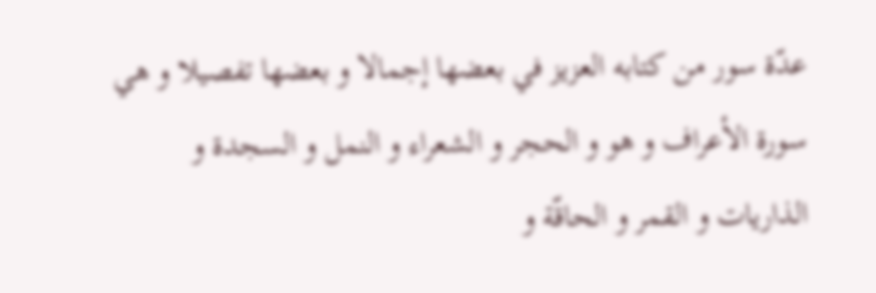عدّة سور من كتابه العزيز في بعضها إجمالا و بعضها تفصيلا و هي سورة الأعراف و هو و الحجر و الشعراء و النمل و السجدة و الذاريات و القمر و الحاقّة و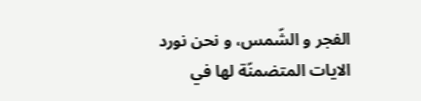الفجر و الشّمس، و نحن نورد الايات المتضمنّة لها في